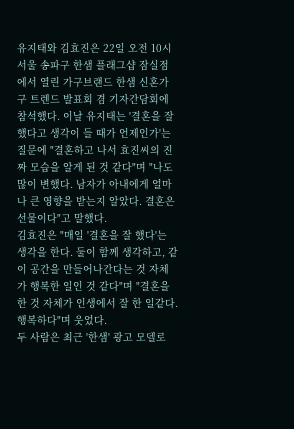유지태와 김효진은 22일 오전 10시 서울 송파구 한샘 플래그샵 잠실점에서 열린 가구브랜드 한샘 신혼가구 트렌드 발표회 겸 기자간담회에 참석했다. 이날 유지태는 '결혼을 잘 했다고 생각이 들 때가 언제인가'는 질문에 "결혼하고 나서 효진씨의 진짜 모습을 알게 된 것 같다"며 "나도 많이 변했다. 남자가 아내에게 얼마나 큰 영향을 받는지 알았다. 결혼은 선물이다"고 말했다.
김효진은 "매일 '결혼을 잘 했다'는 생각을 한다. 둘이 함께 생각하고, 같이 공간을 만들어나간다는 것 자체가 행복한 일인 것 같다"며 "결혼을 한 것 자체가 인생에서 잘 한 일같다. 행복하다"며 웃었다.
두 사람은 최근 '한샘' 광고 모델로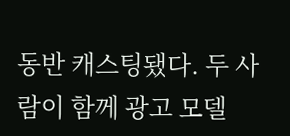동반 캐스팅됐다. 두 사람이 함께 광고 모델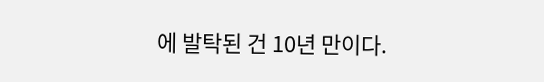에 발탁된 건 10년 만이다.